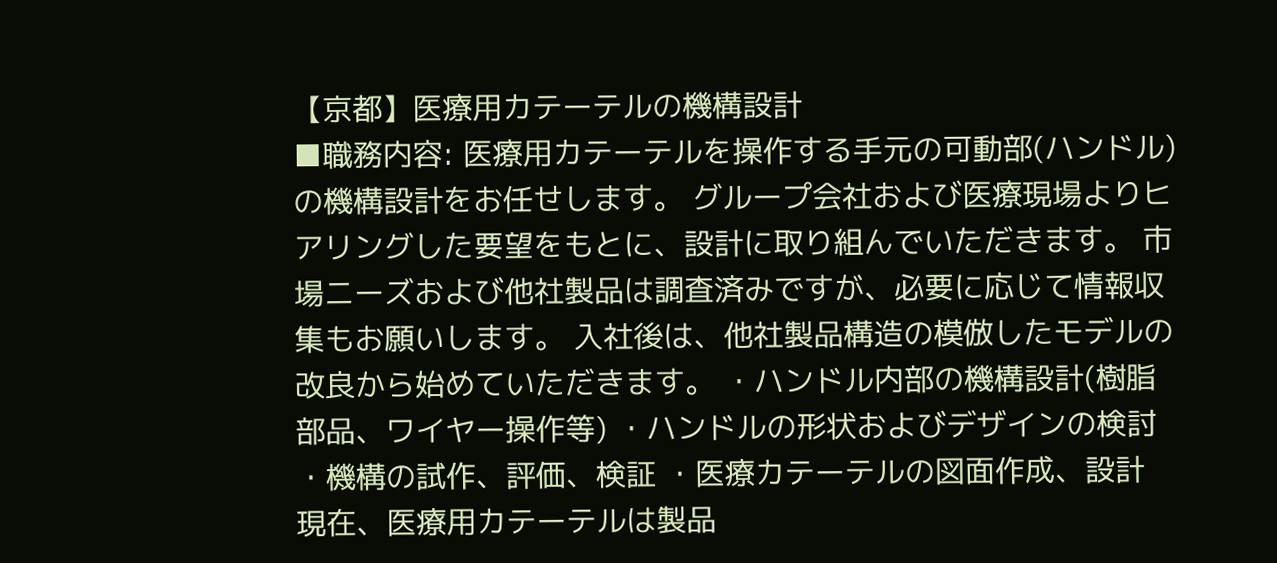【京都】医療用カテーテルの機構設計
■職務内容: 医療用カテーテルを操作する手元の可動部(ハンドル)の機構設計をお任せします。 グループ会社および医療現場よりヒアリングした要望をもとに、設計に取り組んでいただきます。 市場ニーズおよび他社製品は調査済みですが、必要に応じて情報収集もお願いします。 入社後は、他社製品構造の模倣したモデルの改良から始めていただきます。 ・ハンドル内部の機構設計(樹脂部品、ワイヤー操作等) ・ハンドルの形状およびデザインの検討 ・機構の試作、評価、検証 ・医療カテーテルの図面作成、設計 現在、医療用カテーテルは製品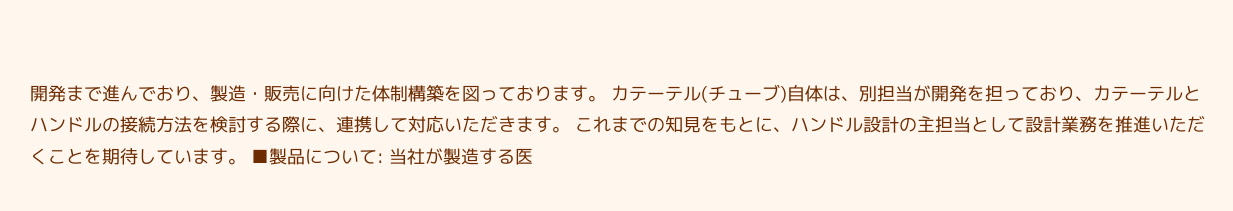開発まで進んでおり、製造・販売に向けた体制構築を図っております。 カテーテル(チューブ)自体は、別担当が開発を担っており、カテーテルとハンドルの接続方法を検討する際に、連携して対応いただきます。 これまでの知見をもとに、ハンドル設計の主担当として設計業務を推進いただくことを期待しています。 ■製品について: 当社が製造する医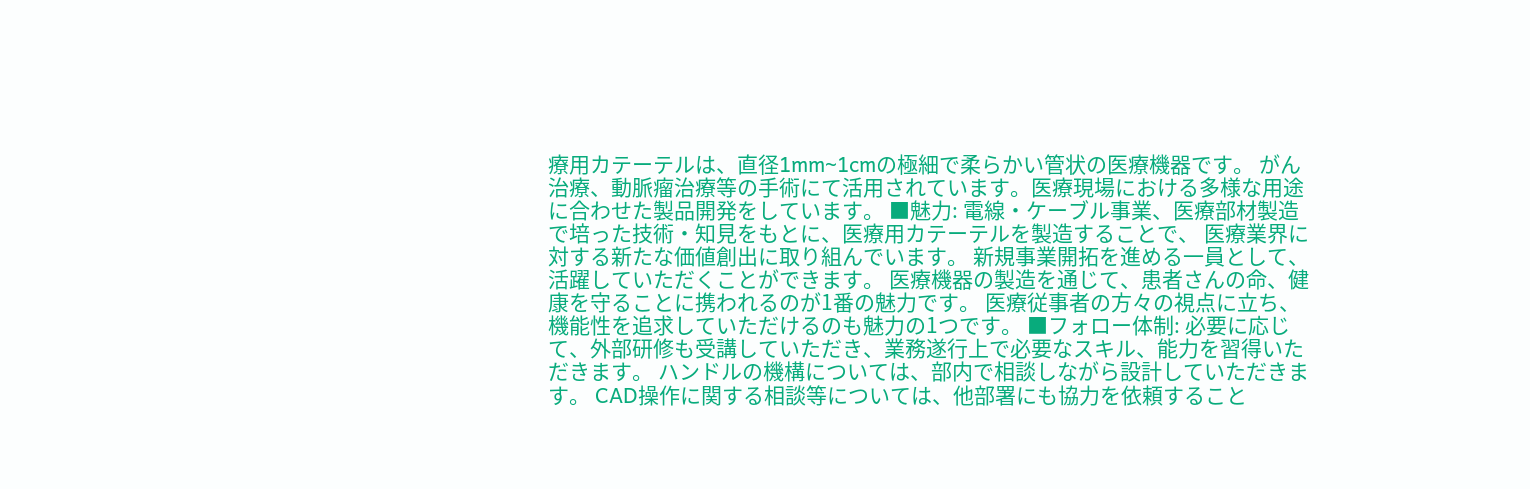療用カテーテルは、直径1mm~1cmの極細で柔らかい管状の医療機器です。 がん治療、動脈瘤治療等の手術にて活用されています。医療現場における多様な用途に合わせた製品開発をしています。 ■魅力: 電線・ケーブル事業、医療部材製造で培った技術・知見をもとに、医療用カテーテルを製造することで、 医療業界に対する新たな価値創出に取り組んでいます。 新規事業開拓を進める一員として、活躍していただくことができます。 医療機器の製造を通じて、患者さんの命、健康を守ることに携われるのが1番の魅力です。 医療従事者の方々の視点に立ち、機能性を追求していただけるのも魅力の1つです。 ■フォロー体制: 必要に応じて、外部研修も受講していただき、業務遂行上で必要なスキル、能力を習得いただきます。 ハンドルの機構については、部内で相談しながら設計していただきます。 CAD操作に関する相談等については、他部署にも協力を依頼すること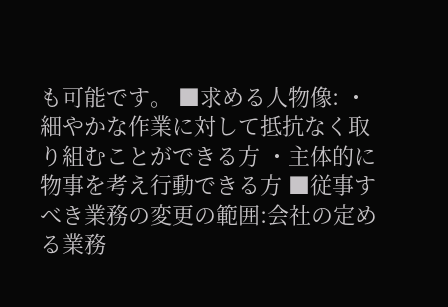も可能です。 ■求める人物像: ・細やかな作業に対して抵抗なく取り組むことができる方 ・主体的に物事を考え行動できる方 ■従事すべき業務の変更の範囲:会社の定める業務